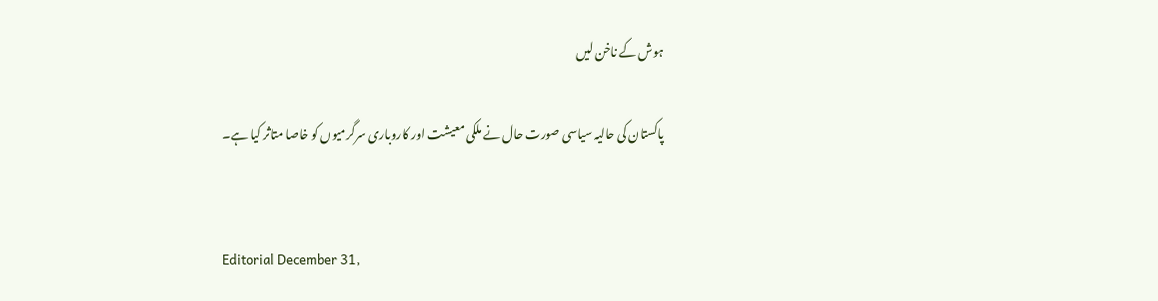ہوش کے ناخن لیں

پاکستان کی حالیہ سیاسی صورت حال نے ملکی معیشت اور کاروباری سرگرمیوں کو خاصا متاثر کیا ہے۔


Editorial December 31,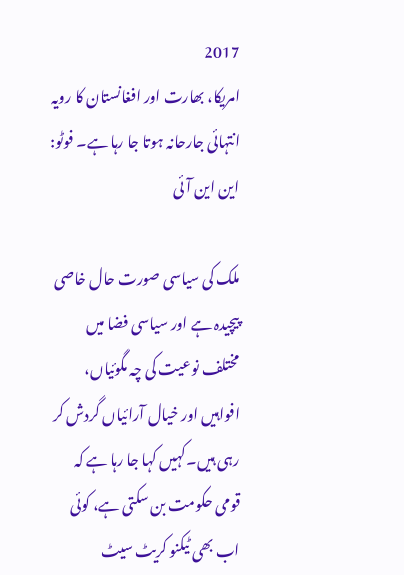2017
امریکا، بھارت اور افغانستان کا رویہ انتہائی جارحانہ ہوتا جا رہا ہے۔ فوٹو: این این آئی

ملک کی سیاسی صورت حال خاصی پیچیدہ ہے اور سیاسی فضا میں مختلف نوعیت کی چہ مگوئیاں، افواہیں اور خیال آرائیاں گردش کر رہی ہیں۔کہیں کہا جا رہا ہے کہ قومی حکومت بن سکتی ہے، کوئی اب بھی ٹیکنو کریٹ سیٹ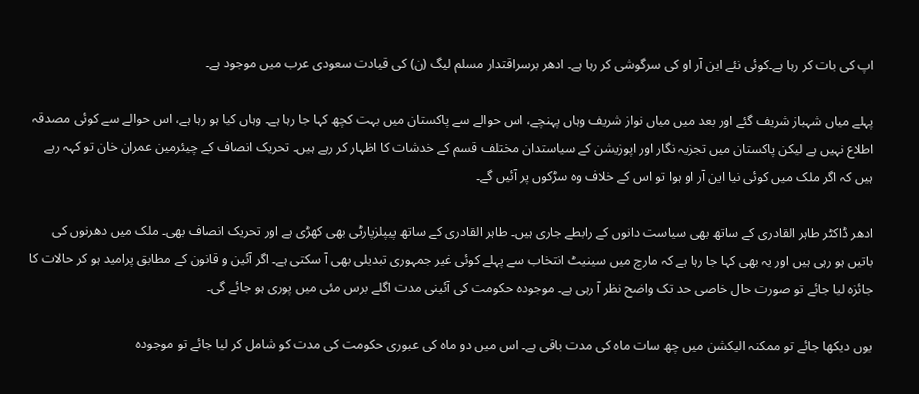اپ کی بات کر رہا ہے۔کوئی نئے این آر او کی سرگوشی کر رہا ہے۔ ادھر برسراقتدار مسلم لیگ (ن) کی قیادت سعودی عرب میں موجود ہے۔

پہلے میاں شہباز شریف گئے اور بعد میں میاں نواز شریف وہاں پہنچے، اس حوالے سے پاکستان میں بہت کچھ کہا جا رہا ہے۔ وہاں کیا ہو رہا ہے، اس حوالے سے کوئی مصدقہ اطلاع نہیں ہے لیکن پاکستان میں تجزیہ نگار اور اپوزیشن کے سیاستدان مختلف قسم کے خدشات کا اظہار کر رہے ہیں۔ تحریک انصاف کے چیئرمین عمران خان تو کہہ رہے ہیں کہ اگر ملک میں کوئی نیا این آر او ہوا تو اس کے خلاف وہ سڑکوں پر آئیں گے۔

ادھر ڈاکٹر طاہر القادری کے ساتھ بھی سیاست دانوں کے رابطے جاری ہیں۔ طاہر القادری کے ساتھ پیپلزپارٹی بھی کھڑی ہے اور تحریک انصاف بھی۔ ملک میں دھرنوں کی باتیں ہو رہی ہیں اور یہ بھی کہا جا رہا ہے کہ مارچ میں سینیٹ انتخاب سے پہلے کوئی غیر جمہوری تبدیلی بھی آ سکتی ہے۔ اگر آئین و قانون کے مطابق پرامید ہو کر حالات کا جائزہ لیا جائے تو صورت حال خاصی حد تک واضح نظر آ رہی ہے۔ موجودہ حکومت کی آئینی مدت اگلے برس مئی میں پوری ہو جائے گی۔

یوں دیکھا جائے تو ممکنہ الیکشن میں چھ سات ماہ کی مدت باقی ہے۔ اس میں دو ماہ کی عبوری حکومت کی مدت کو شامل کر لیا جائے تو موجودہ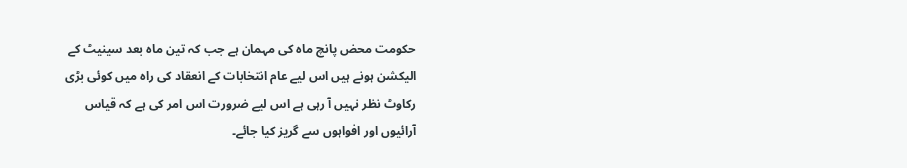حکومت محض پانچ ماہ کی مہمان ہے جب کہ تین ماہ بعد سینیٹ کے الیکشن ہونے ہیں اس لیے عام انتخابات کے انعقاد کی راہ میں کوئی بڑی رکاوٹ نظر نہیں آ رہی ہے اس لیے ضرورت اس امر کی ہے کہ قیاس آرائیوں اور افواہوں سے گریز کیا جائے۔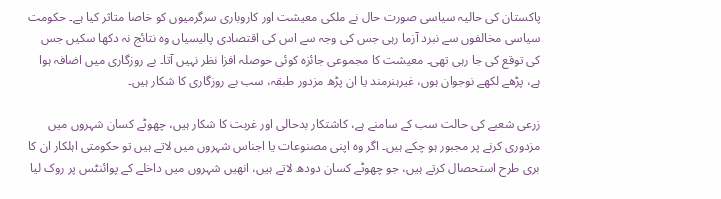پاکستان کی حالیہ سیاسی صورت حال نے ملکی معیشت اور کاروباری سرگرمیوں کو خاصا متاثر کیا ہے۔ حکومت سیاسی مخالفوں سے نبرد آزما رہی جس کی وجہ سے اس کی اقتصادی پالیسیاں وہ نتائج نہ دکھا سکیں جس کی توقع کی جا رہی تھی۔ معیشت کا مجموعی جائزہ کوئی حوصلہ افزا نظر نہیں آتا۔ بے روزگاری میں اضافہ ہوا ہے، پڑھے لکھے نوجوان ہوں، غیرہنرمند یا ان پڑھ مزدور طبقہ، سب بے روزگاری کا شکار ہیں۔

زرعی شعبے کی حالت سب کے سامنے ہے، کاشتکار بدحالی اور غربت کا شکار ہیں، چھوٹے کسان شہروں میں مزدوری کرنے پر مجبور ہو چکے ہیں۔ اگر وہ اپنی مصنوعات یا اجناس شہروں میں لاتے ہیں تو حکومتی اہلکار ان کا بری طرح استحصال کرتے ہیں، جو چھوٹے کسان دودھ لاتے ہیں، انھیں شہروں میں داخلے کے پوائنٹس پر روک لیا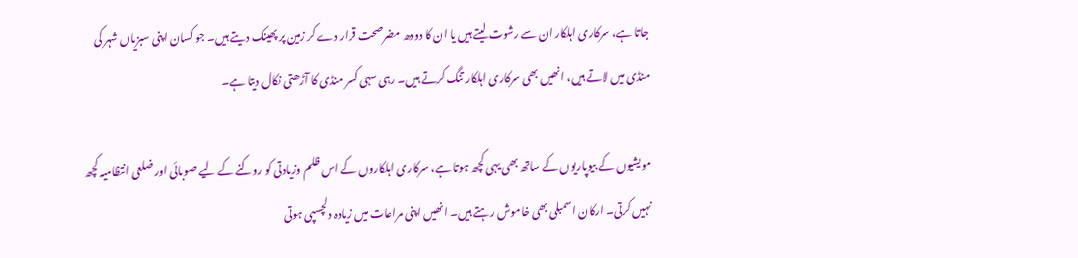جاتا ہے، سرکاری اہلکار ان سے رشوت لیتے ہیں یا ان کا دودھ مضرصحت قرار دے کر زمین پر پھینک دیتے ہیں۔ جو کسان اپنی سبزیاں شہر کی منڈی میں لاتے ہیں، انھیں بھی سرکاری اہلکار تنگ کرتے ہیں۔ رہی سہی کسر منڈی کا آڑھتی نکال دیتا ہے۔

مویشیوں کے بیوپاریوں کے ساتھ بھی یہی کچھ ہوتا ہے، سرکاری اہلکاروں کے اس ظلم وزیادتی کو روکنے کے لیے صوبائی اور ضلعی انتظامیہ کچھ نہیں کرتی۔ ارکان اسمبلی بھی خاموش رہتے ہیں۔ انھیں اپنی مراعات میں زیادہ دلچسپی ہوتی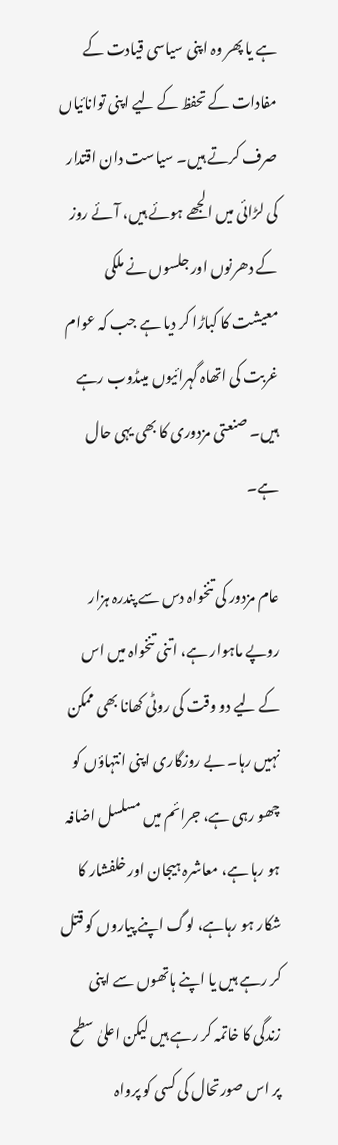ہے یا پھر وہ اپنی سیاسی قیادت کے مفادات کے تحفظ کے لیے اپنی توانائیاں صرف کرتے ہیں۔ سیاست دان اقتدار کی لڑائی میں الجھے ہوئے ہیں، آئے روز کے دھرنوں اور جلسوں نے ملکی معیشت کا کباڑا کر دیا ہے جب کہ عوام غربت کی اتھاہ گہرائیوں میںڈوب رہے ہیں۔ صنعتی مزدوری کا بھی یہی حال ہے۔

عام مزدور کی تنخواہ دس سے پندرہ ہزار روپے ماہوار ہے، اتنی تنخواہ میں اس کے لیے دو وقت کی روٹی کھانا بھی ممکن نہیں رہا۔ بے روزگاری اپنی انتہاؤں کو چھو رہی ہے، جرائم میں مسلسل اضافہ ہو رہا ہے، معاشرہ ہیجان اور خلفشار کا شکار ہو رہاہے، لوگ اپنے پیاروں کو قتل کر رہے ہیں یا اپنے ہاتھوں سے اپنی زندگی کا خاتمہ کر رہے ہیں لیکن اعلیٰ سطح پر اس صورتحال کی کسی کو پرواہ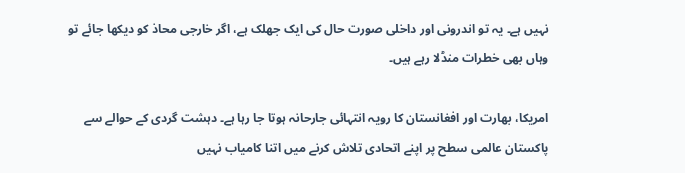نہیں ہے۔ یہ تو اندرونی اور داخلی صورت حال کی ایک جھلک ہے، اگر خارجی محاذ کو دیکھا جائے تو وہاں بھی خطرات منڈلا رہے ہیں۔

امریکا، بھارت اور افغانستان کا رویہ انتہائی جارحانہ ہوتا جا رہا ہے۔ دہشت گردی کے حوالے سے پاکستان عالمی سطح پر اپنے اتحادی تلاش کرنے میں اتنا کامیاب نہیں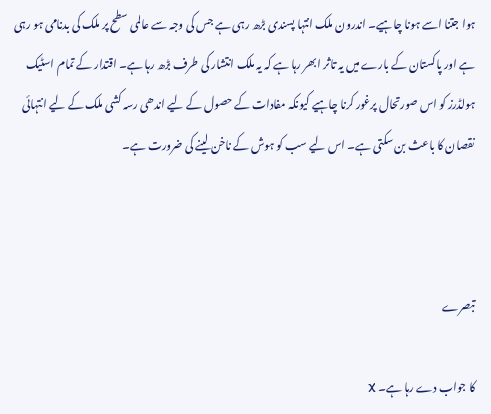ہوا جتنا اسے ہونا چاہیے۔ اندرون ملک انتہا پسندی بڑھ رہی ہے جس کی وجہ سے عالمی سطح پر ملک کی بدنامی ہو رہی ہے اور پاکستان کے بارے میں یہ تاثر ابھر رہا ہے کہ یہ ملک انتشار کی طرف بڑھ رہا ہے۔ اقتدار کے تمام اسٹیک ہولڈرز کو اس صورتحال پرغور کرنا چاہیے کیونکہ مفادات کے حصول کے لیے اندھی رسہ کشی ملک کے لیے انتہائی نقصان کا باعث بن سکتی ہے۔ اس لیے سب کو ہوش کے ناخن لینے کی ضرورت ہے۔



تبصرے

کا جواب دے رہا ہے۔ X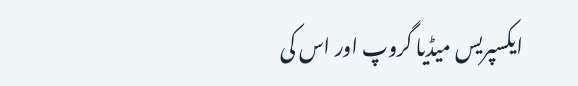ایکسپریس میڈیا گروپ اور اس کی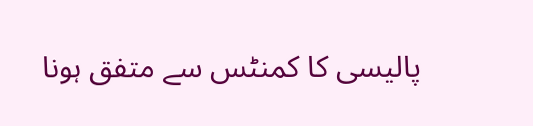پالیسی کا کمنٹس سے متفق ہونا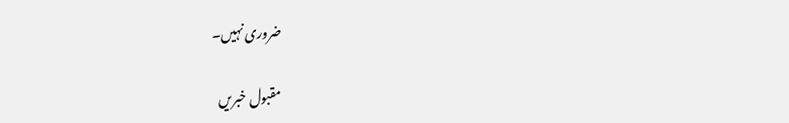ضروری نہیں۔

مقبول خبریں